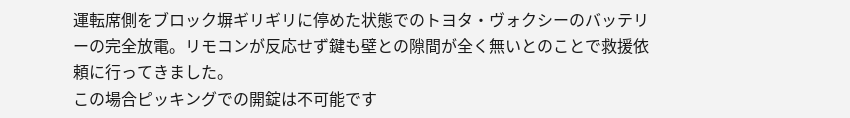運転席側をブロック塀ギリギリに停めた状態でのトヨタ・ヴォクシーのバッテリーの完全放電。リモコンが反応せず鍵も壁との隙間が全く無いとのことで救援依頼に行ってきました。
この場合ピッキングでの開錠は不可能です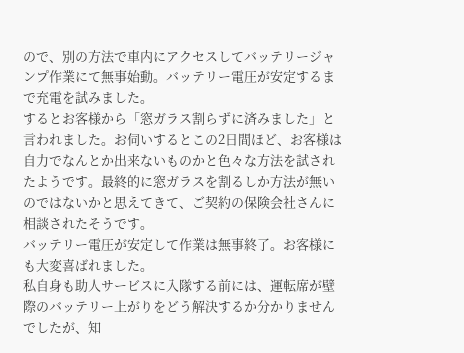ので、別の方法で車内にアクセスしてバッテリージャンプ作業にて無事始動。バッテリー電圧が安定するまで充電を試みました。
するとお客様から「窓ガラス割らずに済みました」と言われました。お伺いするとこの2日間ほど、お客様は自力でなんとか出来ないものかと色々な方法を試されたようです。最終的に窓ガラスを割るしか方法が無いのではないかと思えてきて、ご契約の保険会社さんに相談されたそうです。
バッテリー電圧が安定して作業は無事終了。お客様にも大変喜ばれました。
私自身も助人サービスに入隊する前には、運転席が壁際のバッテリー上がりをどう解決するか分かりませんでしたが、知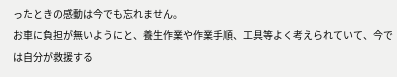ったときの感動は今でも忘れません。
お車に負担が無いようにと、養生作業や作業手順、工具等よく考えられていて、今では自分が救援する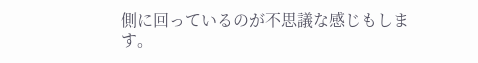側に回っているのが不思議な感じもします。